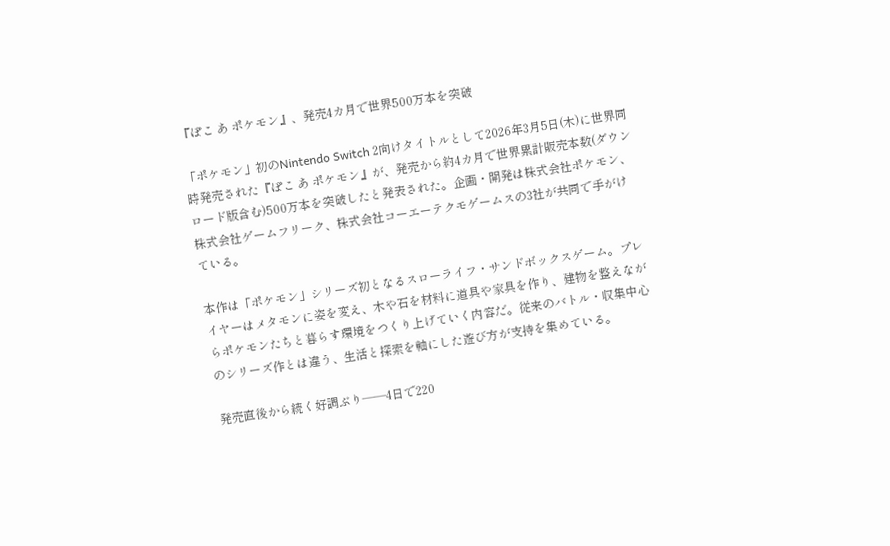『ぽこ あ ポケモン』、発売4カ月で世界500万本を突破

「ポケモン」初のNintendo Switch 2向けタイトルとして2026年3月5日(木)に世界同時発売された『ぽこ あ ポケモン』が、発売から約4カ月で世界累計販売本数(ダウンロード版含む)500万本を突破したと発表された。企画・開発は株式会社ポケモン、株式会社ゲームフリーク、株式会社コーエーテクモゲームスの3社が共同で手がけている。

本作は「ポケモン」シリーズ初となるスローライフ・サンドボックスゲーム。プレイヤーはメタモンに姿を変え、木や石を材料に道具や家具を作り、建物を整えながらポケモンたちと暮らす環境をつくり上げていく内容だ。従来のバトル・収集中心のシリーズ作とは違う、生活と探索を軸にした遊び方が支持を集めている。

発売直後から続く好調ぶり――4日で220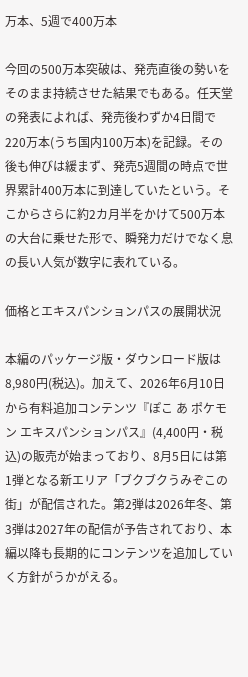万本、5週で400万本

今回の500万本突破は、発売直後の勢いをそのまま持続させた結果でもある。任天堂の発表によれば、発売後わずか4日間で220万本(うち国内100万本)を記録。その後も伸びは緩まず、発売5週間の時点で世界累計400万本に到達していたという。そこからさらに約2カ月半をかけて500万本の大台に乗せた形で、瞬発力だけでなく息の長い人気が数字に表れている。

価格とエキスパンションパスの展開状況

本編のパッケージ版・ダウンロード版は8,980円(税込)。加えて、2026年6月10日から有料追加コンテンツ『ぽこ あ ポケモン エキスパンションパス』(4,400円・税込)の販売が始まっており、8月5日には第1弾となる新エリア「ブクブクうみぞこの街」が配信された。第2弾は2026年冬、第3弾は2027年の配信が予告されており、本編以降も長期的にコンテンツを追加していく方針がうかがえる。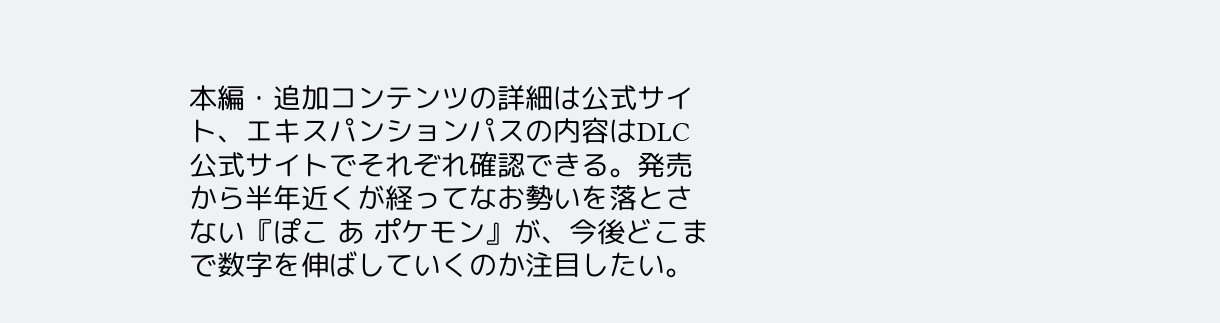本編・追加コンテンツの詳細は公式サイト、エキスパンションパスの内容はDLC公式サイトでそれぞれ確認できる。発売から半年近くが経ってなお勢いを落とさない『ぽこ あ ポケモン』が、今後どこまで数字を伸ばしていくのか注目したい。